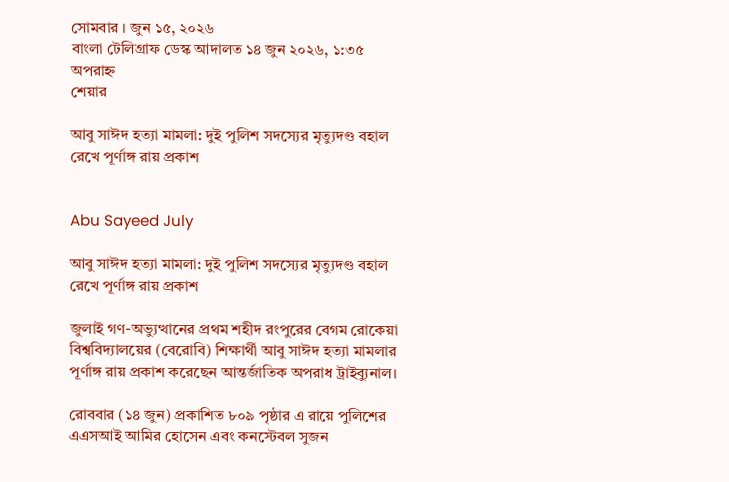সোমবার । জুন ১৫, ২০২৬
বাংলা টেলিগ্রাফ ডেস্ক আদালত ১৪ জুন ২০২৬, ১:৩৫ অপরাহ্ন
শেয়ার

আবু সাঈদ হত্যা মামলা: দুই পুলিশ সদস্যের মৃত্যুদণ্ড বহাল রেখে পূর্ণাঙ্গ রায় প্রকাশ


Abu Sayeed July

আবু সাঈদ হত্যা মামলা: দুই পুলিশ সদস্যের মৃত্যুদণ্ড বহাল রেখে পূর্ণাঙ্গ রায় প্রকাশ

জুলাই গণ-অভ্যুত্থানের প্রথম শহীদ রংপুরের বেগম রোকেয়া বিশ্ববিদ্যালয়ের (বেরোবি) শিক্ষার্থী আবু সাঈদ হত্যা মামলার পূর্ণাঙ্গ রায় প্রকাশ করেছেন আন্তর্জাতিক অপরাধ ট্রাইব্যুনাল।

রোববার (১৪ জুন) প্রকাশিত ৮০৯ পৃষ্ঠার এ রায়ে পুলিশের এএসআই আমির হোসেন এবং কনস্টেবল সুজন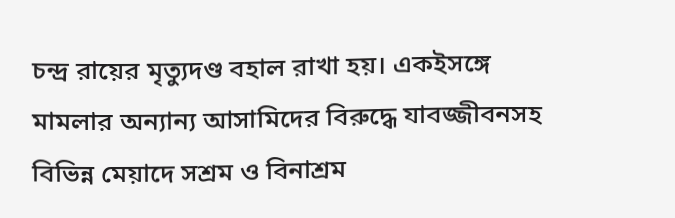চন্দ্র রায়ের মৃত্যুদণ্ড বহাল রাখা হয়। একইসঙ্গে মামলার অন্যান্য আসামিদের বিরুদ্ধে যাবজ্জীবনসহ বিভিন্ন মেয়াদে সশ্রম ও বিনাশ্রম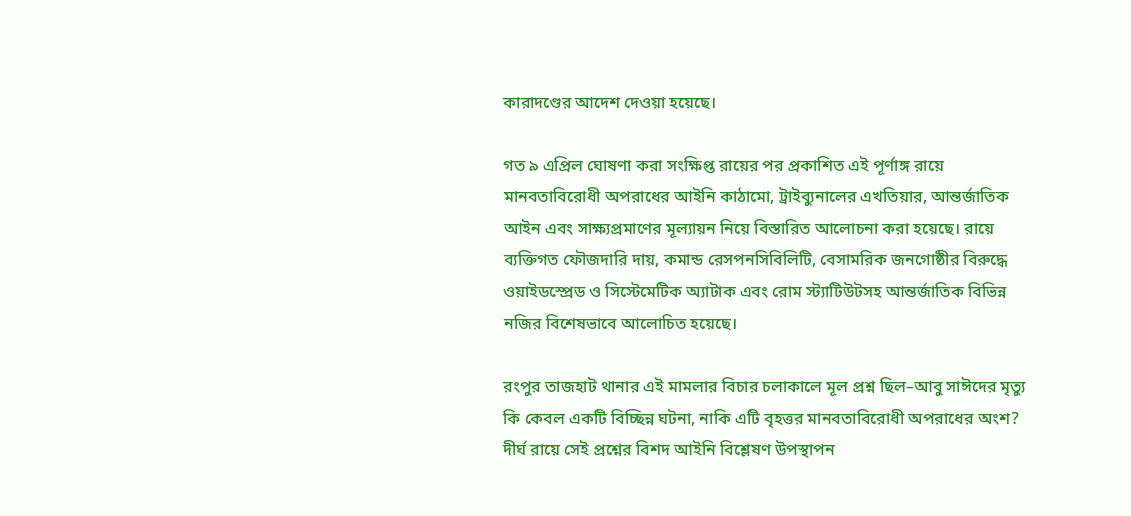কারাদণ্ডের আদেশ দেওয়া হয়েছে।

গত ৯ এপ্রিল ঘোষণা করা সংক্ষিপ্ত রায়ের পর প্রকাশিত এই পূর্ণাঙ্গ রায়ে মানবতাবিরোধী অপরাধের আইনি কাঠামো, ট্রাইব্যুনালের এখতিয়ার, আন্তর্জাতিক আইন এবং সাক্ষ্যপ্রমাণের মূল্যায়ন নিয়ে বিস্তারিত আলোচনা করা হয়েছে। রায়ে ব্যক্তিগত ফৌজদারি দায়, কমান্ড রেসপনসিবিলিটি, বেসামরিক জনগোষ্ঠীর বিরুদ্ধে ওয়াইডস্প্রেড ও সিস্টেমেটিক অ্যাটাক এবং রোম স্ট্যাটিউটসহ আন্তর্জাতিক বিভিন্ন নজির বিশেষভাবে আলোচিত হয়েছে।

রংপুর তাজহাট থানার এই মামলার বিচার চলাকালে মূল প্রশ্ন ছিল–আবু সাঈদের মৃত্যু কি কেবল একটি বিচ্ছিন্ন ঘটনা, নাকি এটি বৃহত্তর মানবতাবিরোধী অপরাধের অংশ? দীর্ঘ রায়ে সেই প্রশ্নের বিশদ আইনি বিশ্লেষণ উপস্থাপন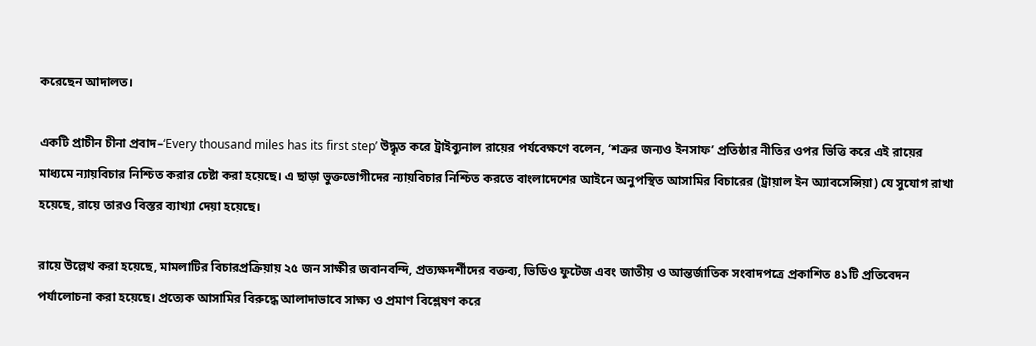করেছেন আদালত।

একটি প্রাচীন চীনা প্রবাদ–‘Every thousand miles has its first step’ উদ্ধৃত করে ট্রাইব্যুনাল রায়ের পর্যবেক্ষণে বলেন, ‘শত্রুর জন্যও ইনসাফ’ প্রতিষ্ঠার নীতির ওপর ভিত্তি করে এই রায়ের মাধ্যমে ন্যায়বিচার নিশ্চিত করার চেষ্টা করা হয়েছে। এ ছাড়া ভুক্তভোগীদের ন্যায়বিচার নিশ্চিত করতে বাংলাদেশের আইনে অনুপস্থিত আসামির বিচারের (ট্রায়াল ইন অ্যাবসেন্সিয়া) যে সুযোগ রাখা হয়েছে, রায়ে তারও বিস্তর ব্যাখ্যা দেয়া হয়েছে।

রায়ে উল্লেখ করা হয়েছে, মামলাটির বিচারপ্রক্রিয়ায় ২৫ জন সাক্ষীর জবানবন্দি, প্রত্যক্ষদর্শীদের বক্তব্য, ভিডিও ফুটেজ এবং জাতীয় ও আন্তর্জাতিক সংবাদপত্রে প্রকাশিত ৪১টি প্রতিবেদন পর্যালোচনা করা হয়েছে। প্রত্যেক আসামির বিরুদ্ধে আলাদাভাবে সাক্ষ্য ও প্রমাণ বিশ্লেষণ করে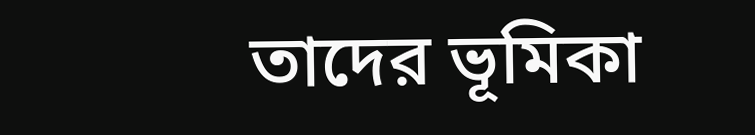তাদের ভূমিকা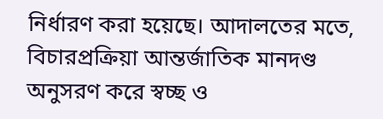নির্ধারণ করা হয়েছে। আদালতের মতে, বিচারপ্রক্রিয়া আন্তর্জাতিক মানদণ্ড অনুসরণ করে স্বচ্ছ ও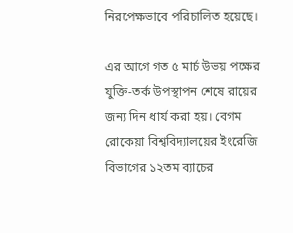নিরপেক্ষভাবে পরিচালিত হয়েছে।

এর আগে গত ৫ মার্চ উভয় পক্ষের যুক্তি-তর্ক উপস্থাপন শেষে রায়ের জন্য দিন ধার্য করা হয়। বেগম রোকেয়া বিশ্ববিদ্যালয়ের ইংরেজি বিভাগের ১২তম ব্যাচের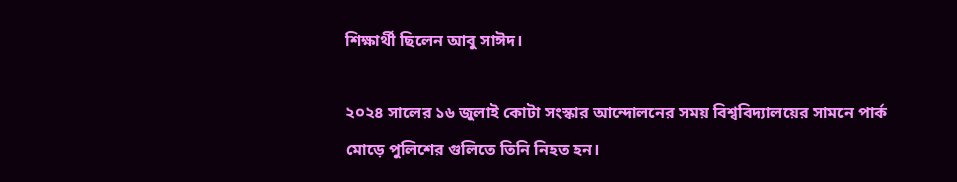শিক্ষার্থী ছিলেন আবু সাঈদ।

২০২৪ সালের ১৬ জুলাই কোটা সংস্কার আন্দোলনের সময় বিশ্ববিদ্যালয়ের সামনে পার্ক মোড়ে পুলিশের গুলিতে তিনি নিহত হন।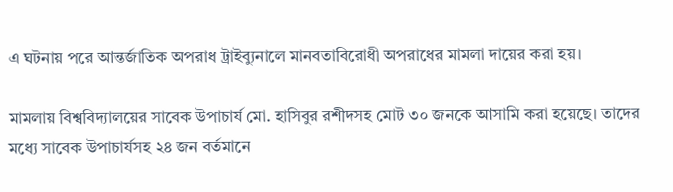এ ঘটনায় পরে আন্তর্জাতিক অপরাধ ট্রাইব্যুনালে মানবতাবিরোধী অপরাধের মামলা দায়ের করা হয়।

মামলায় বিশ্ববিদ্যালয়ের সাবেক উপাচার্য মো. হাসিবুর রশীদসহ মোট ৩০ জনকে আসামি করা হয়েছে। তাদের মধ্যে সাবেক উপাচার্যসহ ২৪ জন বর্তমানে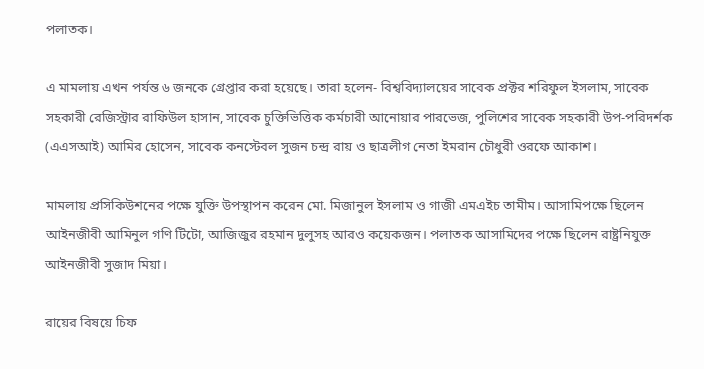পলাতক।

এ মামলায় এখন পর্যন্ত ৬ জনকে গ্রেপ্তার করা হয়েছে। তারা হলেন- বিশ্ববিদ্যালয়ের সাবেক প্রক্টর শরিফুল ইসলাম, সাবেক সহকারী রেজিস্ট্রার রাফিউল হাসান, সাবেক চুক্তিভিত্তিক কর্মচারী আনোয়ার পারভেজ, পুলিশের সাবেক সহকারী উপ-পরিদর্শক (এএসআই) আমির হোসেন, সাবেক কনস্টেবল সুজন চন্দ্র রায় ও ছাত্রলীগ নেতা ইমরান চৌধুরী ওরফে আকাশ।

মামলায় প্রসিকিউশনের পক্ষে যুক্তি উপস্থাপন করেন মো. মিজানুল ইসলাম ও গাজী এমএইচ তামীম। আসামিপক্ষে ছিলেন আইনজীবী আমিনুল গণি টিটো, আজিজুর রহমান দুলুসহ আরও কয়েকজন। পলাতক আসামিদের পক্ষে ছিলেন রাষ্ট্রনিযুক্ত আইনজীবী সুজাদ মিয়া।

রায়ের বিষয়ে চিফ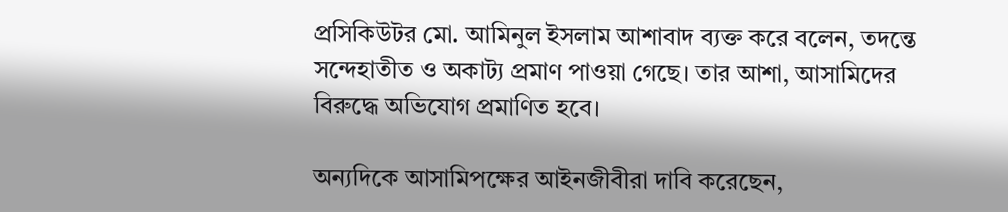প্রসিকিউটর মো. আমিনুল ইসলাম আশাবাদ ব্যক্ত করে বলেন, তদন্তে সন্দেহাতীত ও অকাট্য প্রমাণ পাওয়া গেছে। তার আশা, আসামিদের বিরুদ্ধে অভিযোগ প্রমাণিত হবে।

অন্যদিকে আসামিপক্ষের আইনজীবীরা দাবি করেছেন,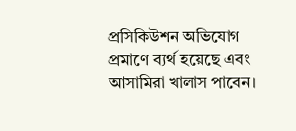প্রসিকিউশন অভিযোগ প্রমাণে ব্যর্থ হয়েছে এবং আসামিরা খালাস পাবেন।